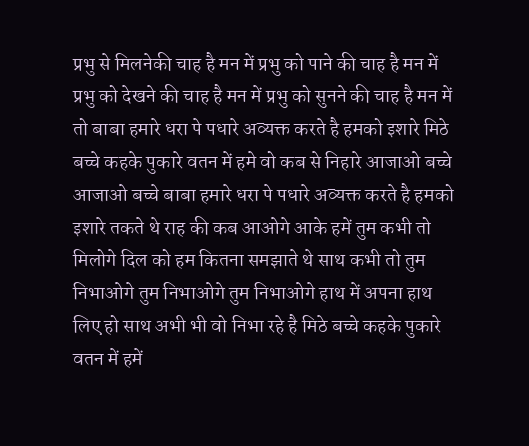प्रभु से मिलनेकी चाह है मन में प्रभु को पाने की चाह है मन में प्रभु को देखने की चाह है मन में प्रभु को सुनने की चाह है मन में तो बाबा हमारे धरा पे पधारे अव्यक्त करते है हमको इशारे मिठे बच्चे कहके पुकारे वतन में हमे वो कब से निहारे आजाओ बच्चे आजाओ बच्चे बाबा हमारे धरा पे पधारे अव्यक्त करते है हमको इशारे तकते थे राह की कब आओगे आके हमें तुम कभी तो मिलोगे दिल को हम कितना समझाते थे साथ कभी तो तुम निभाओगे तुम निभाओगे तुम निभाओगे हाथ में अपना हाथ लिए हो साथ अभी भी वो निभा रहे है मिठे बच्चे कहके पुकारे वतन में हमें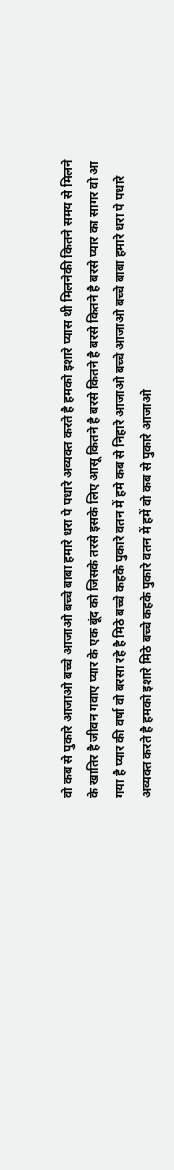वो कब से पुकारे आजाओ बच्चे आजाओ बच्चे बाबा हमारे धरा पे पधारे अव्यक्त करते है हमको इशारे प्यास थी मिलनेकी कितने समय से मिलने के खातिर है जीवन गवाए प्यार के एक बूंद को जिसके तरसे इसके लिए आसू कितने है बरसे कितने है बरसे कितने है बरसे प्यार का सागर वो आ गया है प्यार की वर्षा वो बरसा रहे है मिठे बच्चे कहके पुकारे वतन में हमे कब से निहारे आजाओ बच्चे आजाओ बच्चे बाबा हमारे धरा पे पधारे अव्यक्त करते है हमको इशारे मिठे बच्चे कहके पुकारे वतन में हमें वो कब से पुकारे आजाओ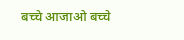बच्चे आजाओ बच्चे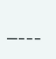—---